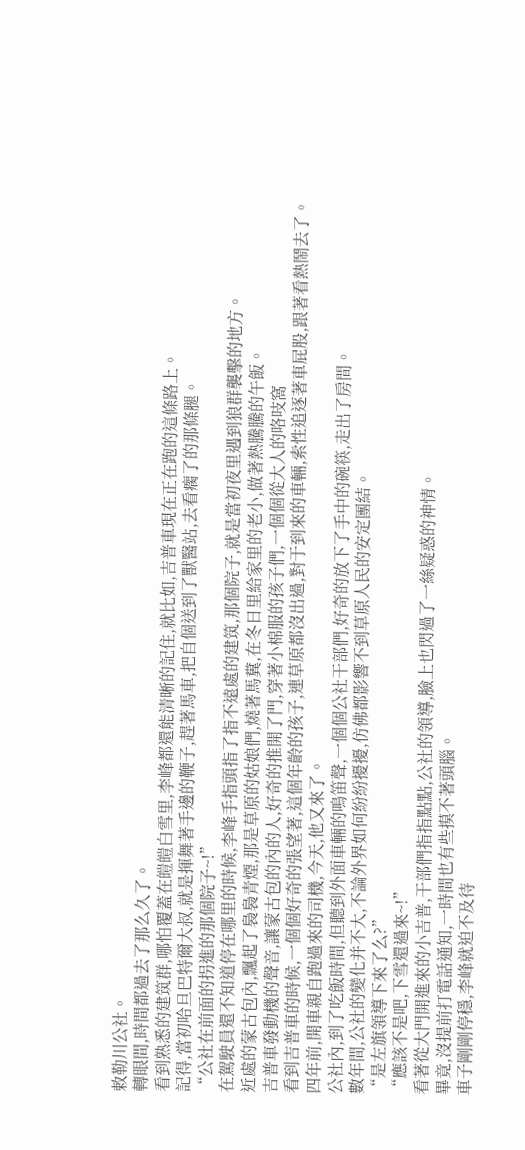敕勒川公社。
轉眼間,時間都過去了那么久了。
看到熟悉的建筑群,哪怕覆蓋在皚皚白雪里,李峰都還能清晰的記住,就比如,吉普車現在正在跑的這條路上。
記得,當初哈旦巴特爾大叔,就是揮舞著手邊的鞭子,趕著馬車,把自個送到了獸醫站,去看瘸了的那條腿。
“公社在前面的拐進的那個院子~!”
在駕駛員還不知道停在哪里的時候,李峰手指頭指了指不遠處的建筑,那個院子,就是當初夜里遇到狼群襲擊的地方。
近處的蒙古包內,飄起了裊裊青煙,那是草原的姑娘們,燒著馬糞,在冬日里給家里的老小,做著熱騰騰的午飯。
吉普車發動機的聲音,讓蒙古包的內的人,好奇的推開了門,穿著小棉服的孩子們,一個個從大人的咯吱窩
看到吉普車的時候,一個個好奇的張望著,這個年齡的孩子,連草原都沒出過,對于到來的車輛,索性追逐著車屁股,跟著看熱鬧去了。
四年前,開車親自跑過來的司機,今天,他又來了。
公社內,到了吃飯時間,但聽到外面車輛的鳴笛聲,一個個公社干部們,好奇的放下了手中的碗筷,走出了房間。
數年間,公社的變化并不大,不論外界如何紛紛擾擾,仿佛都影響不到草原人民的安定團結。
“是左旗領導下來了么?”
“應該不是吧,下雪還過來~!”
看著從大門開進來的小吉普,干部們指指點點,公社的領導,臉上也閃過了一絲疑惑的神情。
畢竟,沒提前打電話通知,一時間也有些摸不著頭腦。
車子剛剛停穩,李峰就迫不及待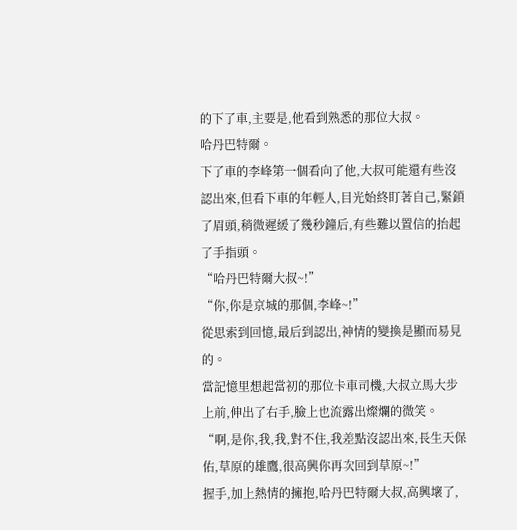的下了車,主要是,他看到熟悉的那位大叔。
哈丹巴特爾。
下了車的李峰第一個看向了他,大叔可能還有些沒認出來,但看下車的年輕人,目光始終盯著自己,緊鎖了眉頭,稍微遲緩了幾秒鐘后,有些難以置信的抬起了手指頭。
“哈丹巴特爾大叔~!”
“你,你是京城的那個,李峰~!”
從思索到回憶,最后到認出,神情的變換是顯而易見的。
當記憶里想起當初的那位卡車司機,大叔立馬大步上前,伸出了右手,臉上也流露出燦爛的微笑。
“啊,是你,我,我,對不住,我差點沒認出來,長生天保佑,草原的雄鷹,很高興你再次回到草原~!”
握手,加上熱情的擁抱,哈丹巴特爾大叔,高興壞了,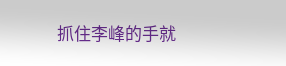抓住李峰的手就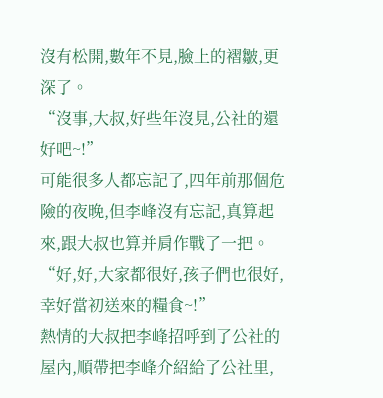沒有松開,數年不見,臉上的褶皺,更深了。
“沒事,大叔,好些年沒見,公社的還好吧~!”
可能很多人都忘記了,四年前那個危險的夜晚,但李峰沒有忘記,真算起來,跟大叔也算并肩作戰了一把。
“好,好,大家都很好,孩子們也很好,幸好當初送來的糧食~!”
熱情的大叔把李峰招呼到了公社的屋內,順帶把李峰介紹給了公社里,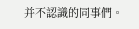并不認識的同事們。